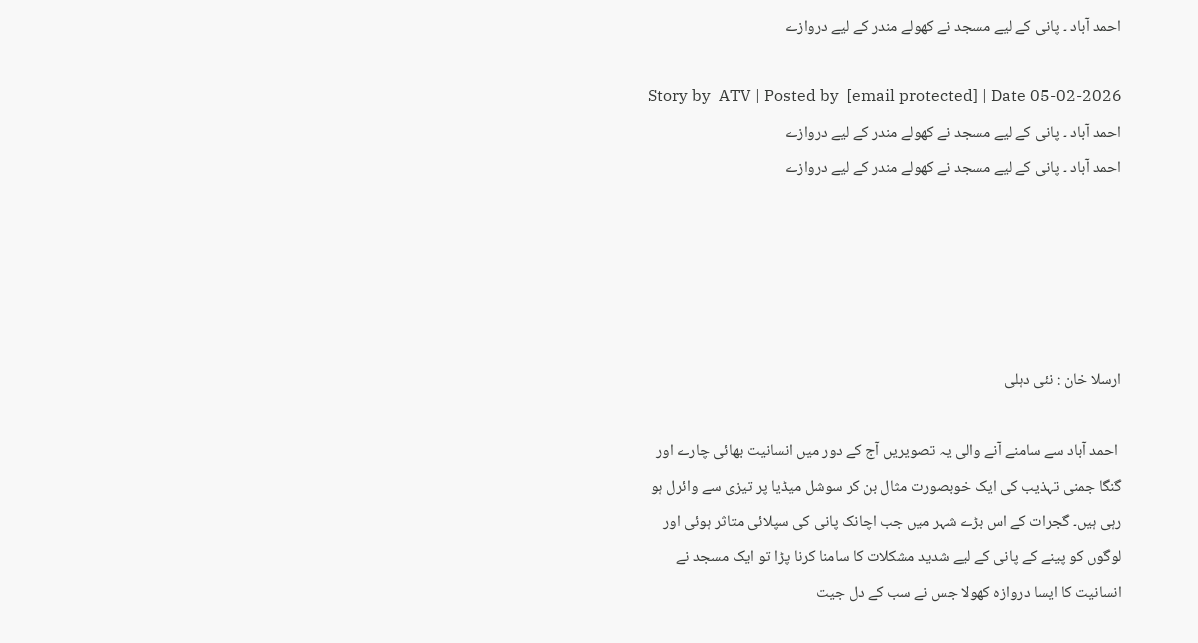احمد آباد ۔ پانی کے لیے مسجد نے کھولے مندر کے لیے دروازے

Story by  ATV | Posted by  [email protected] | Date 05-02-2026
احمد آباد ۔ پانی کے لیے مسجد نے کھولے مندر کے لیے دروازے
احمد آباد ۔ پانی کے لیے مسجد نے کھولے مندر کے لیے دروازے





ارسلا خان : نئی دہلی

 احمد آباد سے سامنے آنے والی یہ تصویریں آج کے دور میں انسانیت بھائی چارے اور گنگا جمنی تہذیب کی ایک خوبصورت مثال بن کر سوشل میڈیا پر تیزی سے وائرل ہو رہی ہیں۔ گجرات کے اس بڑے شہر میں جب اچانک پانی کی سپلائی متاثر ہوئی اور لوگوں کو پینے کے پانی کے لیے شدید مشکلات کا سامنا کرنا پڑا تو ایک مسجد نے انسانیت کا ایسا دروازہ کھولا جس نے سب کے دل جیت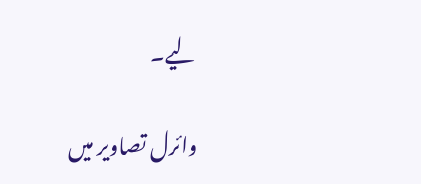لیے۔

وائرل تصاویر میں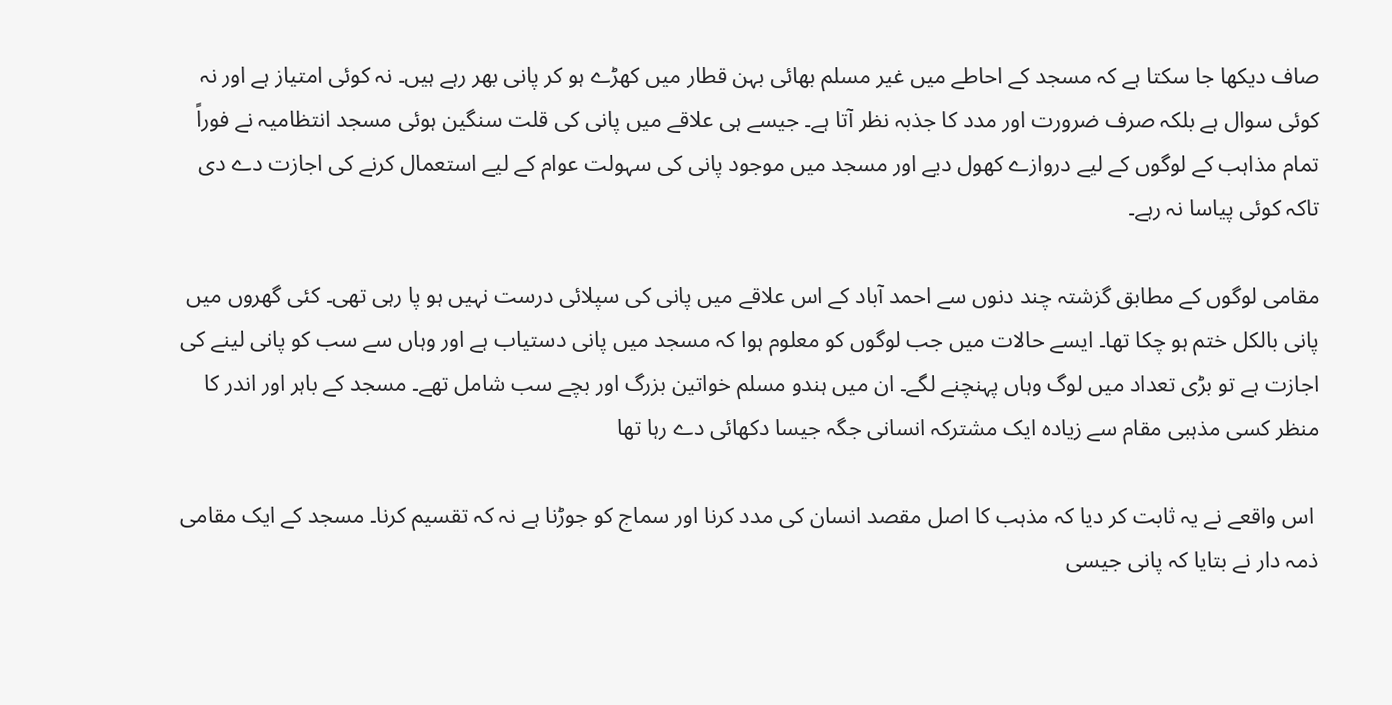صاف دیکھا جا سکتا ہے کہ مسجد کے احاطے میں غیر مسلم بھائی بہن قطار میں کھڑے ہو کر پانی بھر رہے ہیں۔ نہ کوئی امتیاز ہے اور نہ کوئی سوال ہے بلکہ صرف ضرورت اور مدد کا جذبہ نظر آتا ہے۔ جیسے ہی علاقے میں پانی کی قلت سنگین ہوئی مسجد انتظامیہ نے فوراً تمام مذاہب کے لوگوں کے لیے دروازے کھول دیے اور مسجد میں موجود پانی کی سہولت عوام کے لیے استعمال کرنے کی اجازت دے دی تاکہ کوئی پیاسا نہ رہے۔

مقامی لوگوں کے مطابق گزشتہ چند دنوں سے احمد آباد کے اس علاقے میں پانی کی سپلائی درست نہیں ہو پا رہی تھی۔ کئی گھروں میں پانی بالکل ختم ہو چکا تھا۔ ایسے حالات میں جب لوگوں کو معلوم ہوا کہ مسجد میں پانی دستیاب ہے اور وہاں سے سب کو پانی لینے کی اجازت ہے تو بڑی تعداد میں لوگ وہاں پہنچنے لگے۔ ان میں ہندو مسلم خواتین بزرگ اور بچے سب شامل تھے۔ مسجد کے باہر اور اندر کا منظر کسی مذہبی مقام سے زیادہ ایک مشترکہ انسانی جگہ جیسا دکھائی دے رہا تھا

 اس واقعے نے یہ ثابت کر دیا کہ مذہب کا اصل مقصد انسان کی مدد کرنا اور سماج کو جوڑنا ہے نہ کہ تقسیم کرنا۔ مسجد کے ایک مقامی ذمہ دار نے بتایا کہ پانی جیسی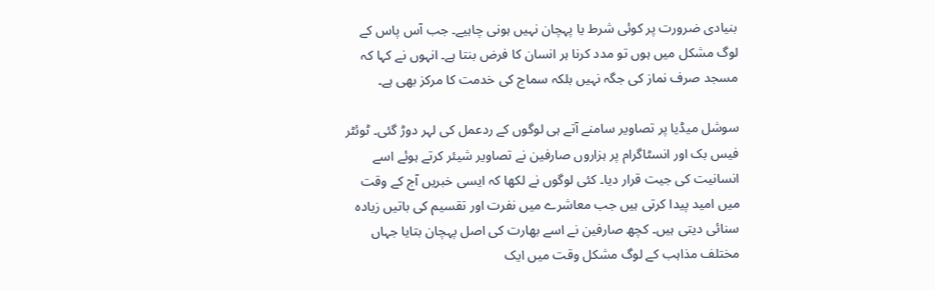بنیادی ضرورت پر کوئی شرط یا پہچان نہیں ہونی چاہیے۔ جب آس پاس کے لوگ مشکل میں ہوں تو مدد کرنا ہر انسان کا فرض بنتا ہے۔ انہوں نے کہا کہ مسجد صرف نماز کی جگہ نہیں بلکہ سماج کی خدمت کا مرکز بھی ہے۔

سوشل میڈیا پر تصاویر سامنے آتے ہی لوگوں کے ردعمل کی لہر دوڑ گئی۔ ٹوئٹر فیس بک اور انسٹاگرام پر ہزاروں صارفین نے تصاویر شیئر کرتے ہوئے اسے انسانیت کی جیت قرار دیا۔ کئی لوگوں نے لکھا کہ ایسی خبریں آج کے وقت میں امید پیدا کرتی ہیں جب معاشرے میں نفرت اور تقسیم کی باتیں زیادہ سنائی دیتی ہیں۔ کچھ صارفین نے اسے بھارت کی اصل پہچان بتایا جہاں مختلف مذاہب کے لوگ مشکل وقت میں ایک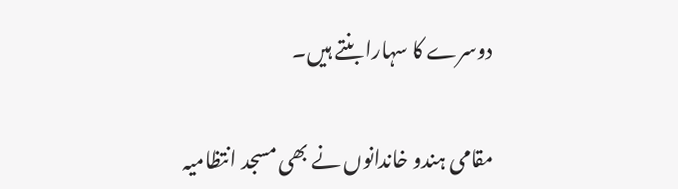دوسرے کا سہارا بنتے ہیں۔

مقامی ہندو خاندانوں نے بھی مسجد انتظامیہ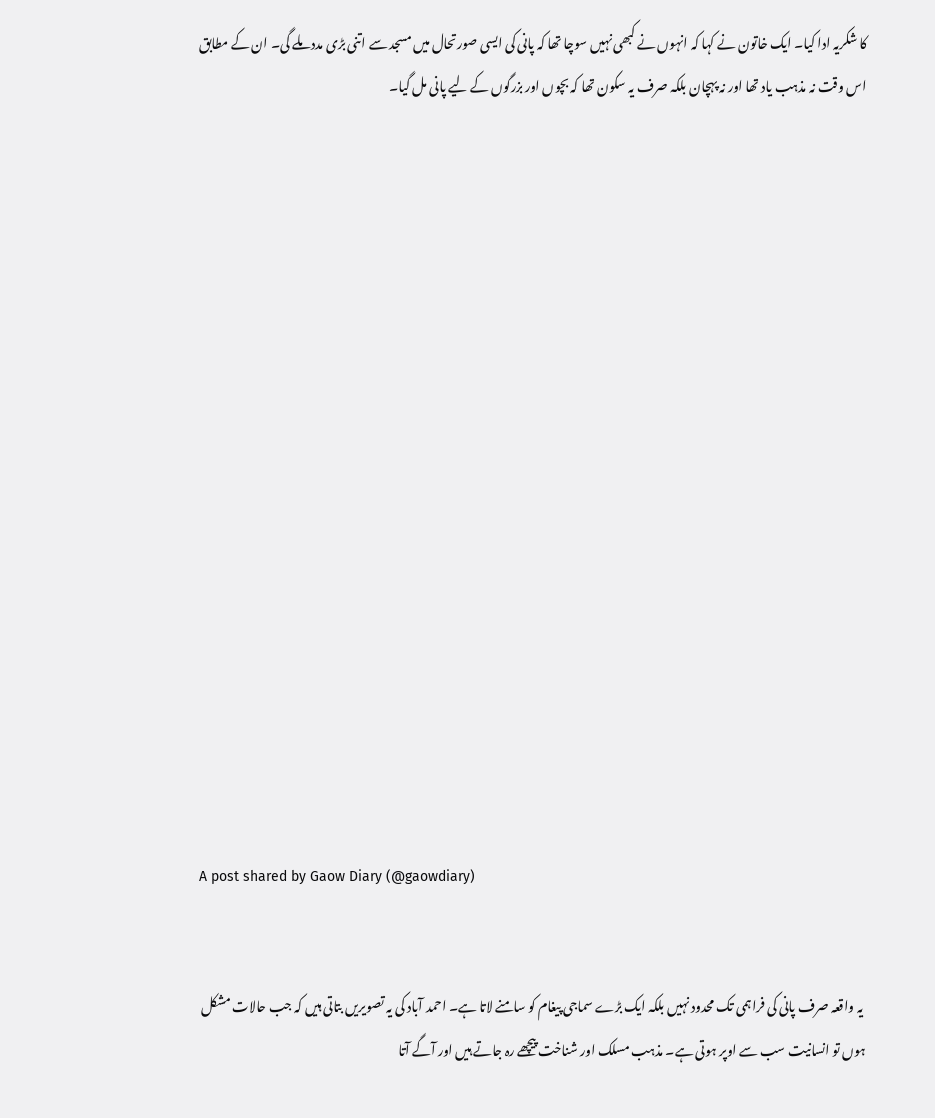کا شکریہ ادا کیا۔ ایک خاتون نے کہا کہ انہوں نے کبھی نہیں سوچا تھا کہ پانی کی ایسی صورتحال میں مسجد سے اتنی بڑی مدد ملے گی۔ ان کے مطابق اس وقت نہ مذہب یاد تھا اور نہ پہچان بلکہ صرف یہ سکون تھا کہ بچوں اور بزرگوں کے لیے پانی مل گیا۔

















A post shared by Gaow Diary (@gaowdiary)


 یہ واقعہ صرف پانی کی فراہمی تک محدود نہیں بلکہ ایک بڑے سماجی پیغام کو سامنے لاتا ہے۔ احمد آباد کی یہ تصویریں بتاتی ہیں کہ جب حالات مشکل ہوں تو انسانیت سب سے اوپر ہوتی ہے۔ مذہب مسلک اور شناخت پیچھے رہ جاتے ہیں اور آگے آتا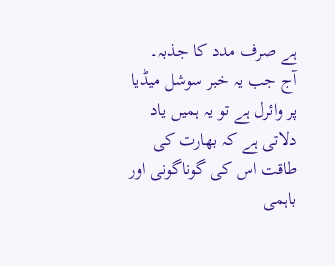ہے صرف مدد کا جذبہ۔
آج جب یہ خبر سوشل میڈیا پر وائرل ہے تو یہ ہمیں یاد دلاتی ہے کہ بھارت کی طاقت اس کی گوناگونی اور باہمی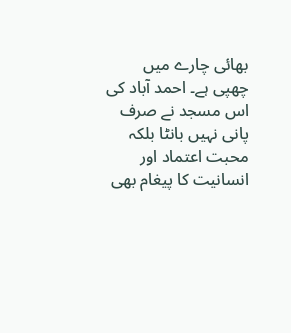بھائی چارے میں چھپی ہے۔ احمد آباد کی اس مسجد نے صرف پانی نہیں بانٹا بلکہ محبت اعتماد اور انسانیت کا پیغام بھی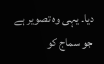دیا۔ یہی وہ تصویر ہے جو سماج کو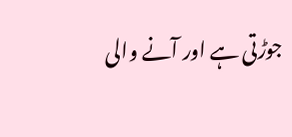جوڑتی ہے اور آنے والی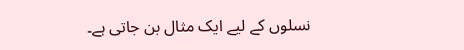نسلوں کے لیے ایک مثال بن جاتی ہے۔